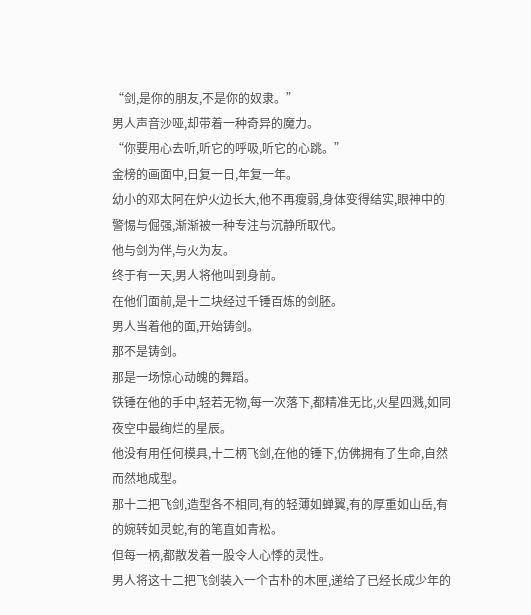“剑,是你的朋友,不是你的奴隶。”
男人声音沙哑,却带着一种奇异的魔力。
“你要用心去听,听它的呼吸,听它的心跳。”
金榜的画面中,日复一日,年复一年。
幼小的邓太阿在炉火边长大,他不再瘦弱,身体变得结实,眼神中的警惕与倔强,渐渐被一种专注与沉静所取代。
他与剑为伴,与火为友。
终于有一天,男人将他叫到身前。
在他们面前,是十二块经过千锤百炼的剑胚。
男人当着他的面,开始铸剑。
那不是铸剑。
那是一场惊心动魄的舞蹈。
铁锤在他的手中,轻若无物,每一次落下,都精准无比,火星四溅,如同夜空中最绚烂的星辰。
他没有用任何模具,十二柄飞剑,在他的锤下,仿佛拥有了生命,自然而然地成型。
那十二把飞剑,造型各不相同,有的轻薄如蝉翼,有的厚重如山岳,有的婉转如灵蛇,有的笔直如青松。
但每一柄,都散发着一股令人心悸的灵性。
男人将这十二把飞剑装入一个古朴的木匣,递给了已经长成少年的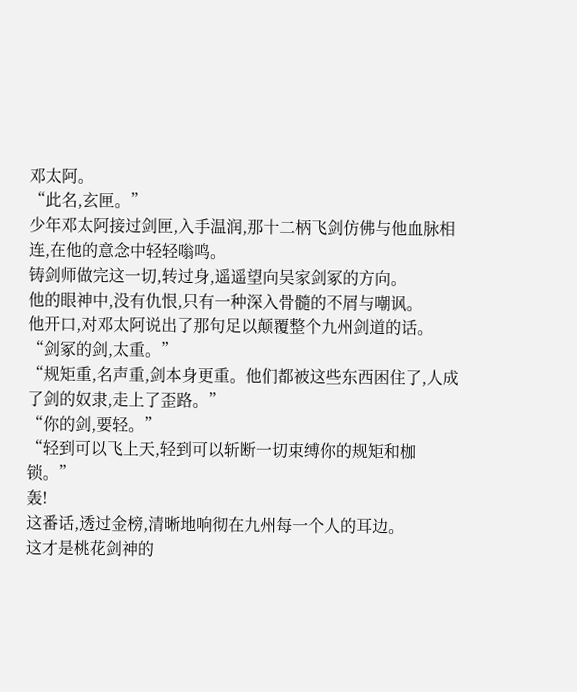邓太阿。
“此名,玄匣。”
少年邓太阿接过剑匣,入手温润,那十二柄飞剑仿佛与他血脉相连,在他的意念中轻轻嗡鸣。
铸剑师做完这一切,转过身,遥遥望向吴家剑冢的方向。
他的眼神中,没有仇恨,只有一种深入骨髓的不屑与嘲讽。
他开口,对邓太阿说出了那句足以颠覆整个九州剑道的话。
“剑冢的剑,太重。”
“规矩重,名声重,剑本身更重。他们都被这些东西困住了,人成了剑的奴隶,走上了歪路。”
“你的剑,要轻。”
“轻到可以飞上天,轻到可以斩断一切束缚你的规矩和枷锁。”
轰!
这番话,透过金榜,清晰地响彻在九州每一个人的耳边。
这才是桃花剑神的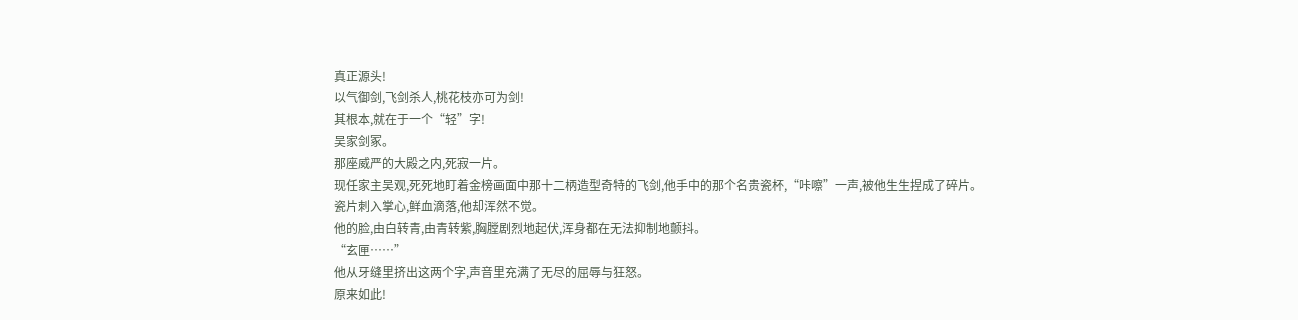真正源头!
以气御剑,飞剑杀人,桃花枝亦可为剑!
其根本,就在于一个“轻”字!
吴家剑冢。
那座威严的大殿之内,死寂一片。
现任家主吴观,死死地盯着金榜画面中那十二柄造型奇特的飞剑,他手中的那个名贵瓷杯,“咔嚓”一声,被他生生捏成了碎片。
瓷片刺入掌心,鲜血滴落,他却浑然不觉。
他的脸,由白转青,由青转紫,胸膛剧烈地起伏,浑身都在无法抑制地颤抖。
“玄匣……”
他从牙缝里挤出这两个字,声音里充满了无尽的屈辱与狂怒。
原来如此!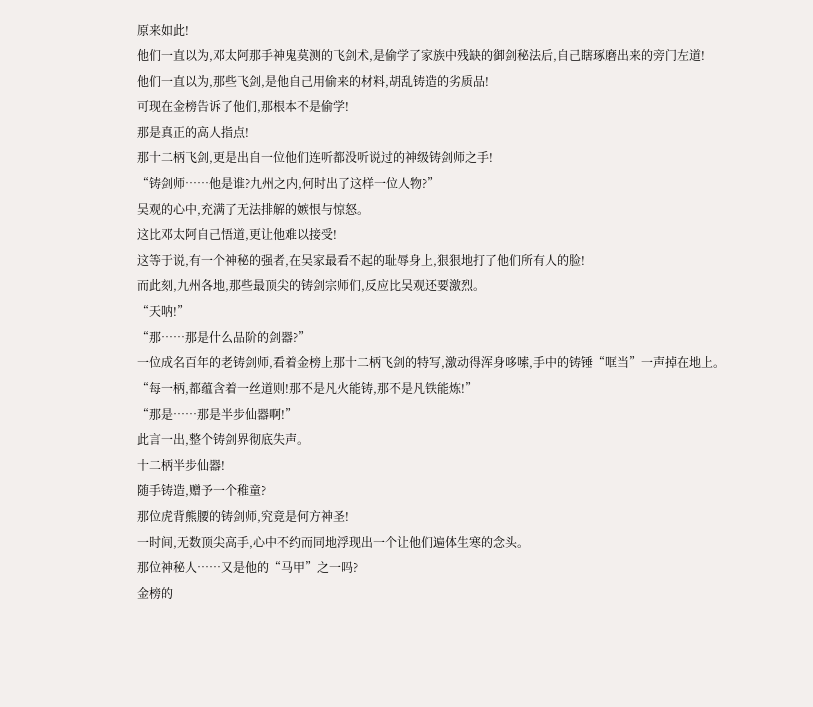原来如此!
他们一直以为,邓太阿那手神鬼莫测的飞剑术,是偷学了家族中残缺的御剑秘法后,自己瞎琢磨出来的旁门左道!
他们一直以为,那些飞剑,是他自己用偷来的材料,胡乱铸造的劣质品!
可现在金榜告诉了他们,那根本不是偷学!
那是真正的高人指点!
那十二柄飞剑,更是出自一位他们连听都没听说过的神级铸剑师之手!
“铸剑师……他是谁?九州之内,何时出了这样一位人物?”
吴观的心中,充满了无法排解的嫉恨与惊怒。
这比邓太阿自己悟道,更让他难以接受!
这等于说,有一个神秘的强者,在吴家最看不起的耻辱身上,狠狠地打了他们所有人的脸!
而此刻,九州各地,那些最顶尖的铸剑宗师们,反应比吴观还要激烈。
“天呐!”
“那……那是什么品阶的剑器?”
一位成名百年的老铸剑师,看着金榜上那十二柄飞剑的特写,激动得浑身哆嗦,手中的铸锤“哐当”一声掉在地上。
“每一柄,都蕴含着一丝道则!那不是凡火能铸,那不是凡铁能炼!”
“那是……那是半步仙器啊!”
此言一出,整个铸剑界彻底失声。
十二柄半步仙器!
随手铸造,赠予一个稚童?
那位虎背熊腰的铸剑师,究竟是何方神圣!
一时间,无数顶尖高手,心中不约而同地浮现出一个让他们遍体生寒的念头。
那位神秘人……又是他的“马甲”之一吗?
金榜的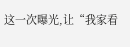这一次曝光,让“我家看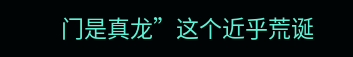门是真龙”这个近乎荒诞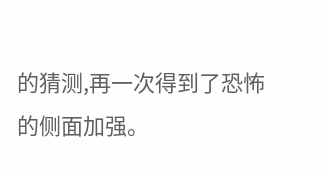的猜测,再一次得到了恐怖的侧面加强。